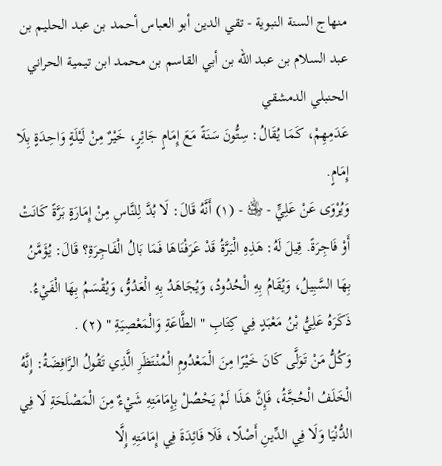منهاج السنة النبوية - تقي الدين أبو العباس أحمد بن عبد الحليم بن عبد السلام بن عبد الله بن أبي القاسم بن محمد ابن تيمية الحراني الحنبلي الدمشقي
عَدَمِهِمْ، كَمَا يُقَالُ: سِتُّونَ سَنَةً مَعَ إِمَامٍ جَائِرٍ، خَيْرٌ مِنْ لَيْلَةٍ وَاحِدَةٍ بِلَا إِمَامٍ.
وَيُرْوَى عَنْ عَلِيٍّ - ﵁ - (١) أَنَّهُ قَالَ: لَا بُدَّ لِلنَّاسِ مِنْ إِمَارَةٍ بَرَّةً كَانَتْ أَوْ فَاجِرَةً. قِيلَ لَهُ: هَذِهِ الْبَرَّةُ قَدْ عَرَفْنَاهَا فَمَا بَالُ الْفَاجِرَةِ؟ قَالَ: يُؤَمَّنُ بِهَا السَّبِيلُ، وَيُقَامُ بِهِ الْحُدُودُ، وَيُجَاهَدُ بِهِ الْعَدُوُّ، وَيُقْسَمُ بِهَا الْفَيْءُ. ذَكَرَهُ عَلِيُّ بْنُ مَعْبَدٍ فِي كِتَابِ " الطَّاعَةِ وَالْمَعْصِيَةِ " (٢) .
وَكُلُّ مَنْ تَوَلَّى كَانَ خَيْرًا مِنَ الْمَعْدُومِ الْمُنْتَظَرِ الَّذِي تَقُولُ الرَّافِضَةُ: إِنَّهُ الْخَلَفُ الْحُجَّةُ، فَإِنَّ هَذَا لَمْ يَحْصُلْ بِإِمَامَتِهِ شَيْءٌ مِنَ الْمَصْلَحَةِ لَا فِي الدُّنْيَا وَلَا فِي الدِّينِ أَصْلًا، فَلَا فَائِدَةَ فِي إِمَامَتِهِ إِلَّا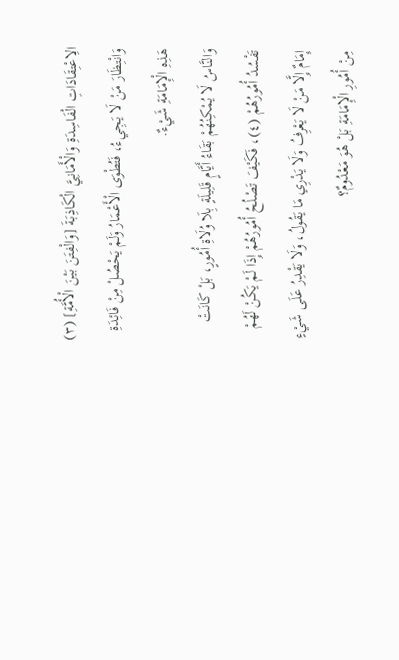الِاعْتِقَادَاتِ الْفَاسِدَةِ وَالْأَمَانِيَّ الْكَاذِبَةَ [وَالْفِتَنَ بَيْنَ الْأُمَّةِ] (٣) وَانْتِظَارَ مَنْ لَا يَجِيءُ، فَتُطْوَى الْأَعْمَارُ وَلَمْ يَحْصُلْ مِنْ فَائِدَةِ هَذِهِ الْإِمَامَةِ شَيْءٌ.
وَالنَّاسُ لَا يُمْكِنُهُمْ بَقَاءُ أَيَّامٍ قَلِيلَةٍ بِلَا وُلَاةِ أُمُورٍ، بَلْ كَانَتْ تَفْسُدُ أُمُورُهُمْ (٤)، فَكَيْفَ تَصْلُحُ أُمُورُهُمْ إِذَا لَمْ يَكُنْ لَهُمْ إِمَامٌ إِلَّا مَنْ لَا يَعْرِفُ وَلَا يَدْرِي مَا يَقُولُ، وَلَا يَقْدِرُ عَلَى شَيْءٍ مِنْ أُمُورِ الْإِمَامَةِ بَلْ هُوَ مَعْدُومٌ؟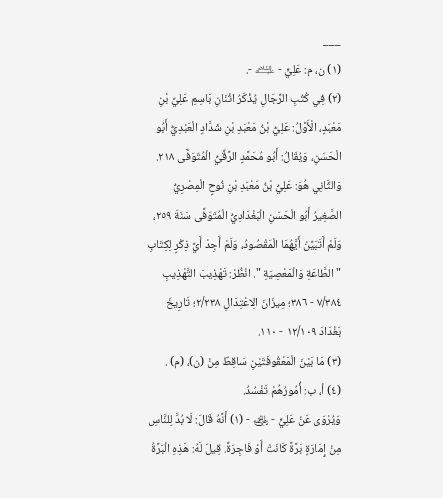___
(١) ن، م: عَلِيٍّ - ﵇ -.
(٢) فِي كُتُبِ الرِّجَالِ يُذْكَرُ اثْنَانِ بَاسِمِ عَلِيِّ بْنِ مَعْبَدٍ، الْأَوَّلُ: عَلِيُّ بْنُ مَعْبَدِ بْنِ شَدَّادٍ الْعَبْدِيُّ أَبُو الْحَسَنِ، وَيُقَالُ: أَبُو مُحَمَّدٍ الرَّقِّيُّ الْمُتَوَفَّى ٢١٨. وَالثَّانِي هُوَ: عَلِيُّ بْنُ مَعْبَدِ بْنِ نُوحٍ الْمِصْرِيُّ الصَّغِيرُ أَبُو الْحَسَنِ الْبَغْدَادِيُّ الْمُتَوَفَّى سَنَةَ ٢٥٩، وَلَمْ أَتَبَيَّنْ أَيَّهُمَا الْمَقْصُودُ، وَلَمْ أَجِدْ أَيَّ ذِكْرٍ لِكِتَابِ " الطَّاعَةِ وَالْمَعْصِيَةِ ". انْظُرْ: تَهْذِيبَ التَّهْذِيبِ ٧/٣٨٤ - ٣٨٦؛ مِيزَانَ الِاعْتِدَالِ ٢/٢٣٨؛ تَارِيخَ بَغْدَادَ ١٢/١٠٩ - ١١٠.
(٣) مَا بَيْنَ الْمَعْقُوفَتَيْنِ سَاقِطٌ مِنْ (ن)، (م) .
(٤) أ، ب: أُمُورُهُمْ تَفْسُدُ.
وَيُرْوَى عَنْ عَلِيٍّ - ﵁ - (١) أَنَّهُ قَالَ: لَا بُدَّ لِلنَّاسِ مِنْ إِمَارَةٍ بَرَّةً كَانَتْ أَوْ فَاجِرَةً. قِيلَ لَهُ: هَذِهِ الْبَرَّةُ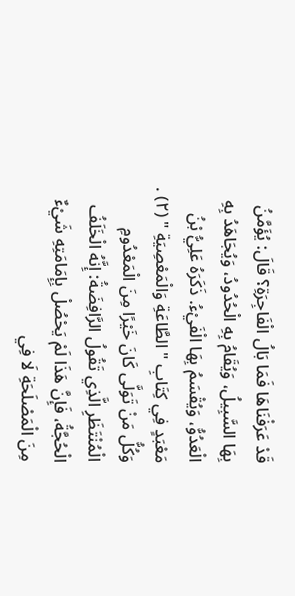قَدْ عَرَفْنَاهَا فَمَا بَالُ الْفَاجِرَةِ؟ قَالَ: يُؤَمَّنُ بِهَا السَّبِيلُ، وَيُقَامُ بِهِ الْحُدُودُ، وَيُجَاهَدُ بِهِ الْعَدُوُّ، وَيُقْسَمُ بِهَا الْفَيْءُ. ذَكَرَهُ عَلِيُّ بْنُ مَعْبَدٍ فِي كِتَابِ " الطَّاعَةِ وَالْمَعْصِيَةِ " (٢) .
وَكُلُّ مَنْ تَوَلَّى كَانَ خَيْرًا مِنَ الْمَعْدُومِ الْمُنْتَظَرِ الَّذِي تَقُولُ الرَّافِضَةُ: إِنَّهُ الْخَلَفُ الْحُجَّةُ، فَإِنَّ هَذَا لَمْ يَحْصُلْ بِإِمَامَتِهِ شَيْءٌ مِنَ الْمَصْلَحَةِ لَا فِي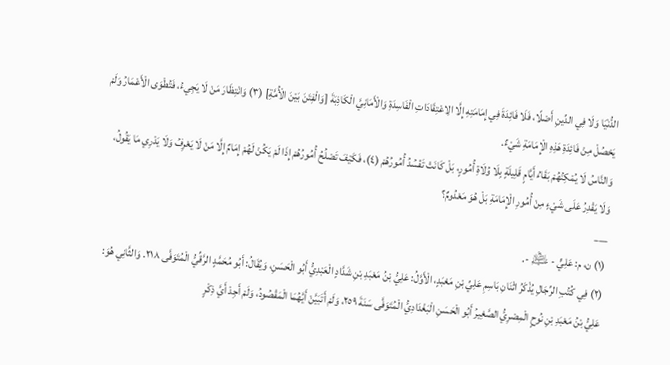الدُّنْيَا وَلَا فِي الدِّينِ أَصْلًا، فَلَا فَائِدَةَ فِي إِمَامَتِهِ إِلَّا الِاعْتِقَادَاتِ الْفَاسِدَةِ وَالْأَمَانِيَّ الْكَاذِبَةَ [وَالْفِتَنَ بَيْنَ الْأُمَّةِ] (٣) وَانْتِظَارَ مَنْ لَا يَجِيءُ، فَتُطْوَى الْأَعْمَارُ وَلَمْ يَحْصُلْ مِنْ فَائِدَةِ هَذِهِ الْإِمَامَةِ شَيْءٌ.
وَالنَّاسُ لَا يُمْكِنُهُمْ بَقَاءُ أَيَّامٍ قَلِيلَةٍ بِلَا وُلَاةِ أُمُورٍ، بَلْ كَانَتْ تَفْسُدُ أُمُورُهُمْ (٤)، فَكَيْفَ تَصْلُحُ أُمُورُهُمْ إِذَا لَمْ يَكُنْ لَهُمْ إِمَامٌ إِلَّا مَنْ لَا يَعْرِفُ وَلَا يَدْرِي مَا يَقُولُ، وَلَا يَقْدِرُ عَلَى شَيْءٍ مِنْ أُمُورِ الْإِمَامَةِ بَلْ هُوَ مَعْدُومٌ؟
___
(١) ن، م: عَلِيٍّ - ﵇ -.
(٢) فِي كُتُبِ الرِّجَالِ يُذْكَرُ اثْنَانِ بَاسِمِ عَلِيِّ بْنِ مَعْبَدٍ، الْأَوَّلُ: عَلِيُّ بْنُ مَعْبَدِ بْنِ شَدَّادٍ الْعَبْدِيُّ أَبُو الْحَسَنِ، وَيُقَالُ: أَبُو مُحَمَّدٍ الرَّقِّيُّ الْمُتَوَفَّى ٢١٨. وَالثَّانِي هُوَ: عَلِيُّ بْنُ مَعْبَدِ بْنِ نُوحٍ الْمِصْرِيُّ الصَّغِيرُ أَبُو الْحَسَنِ الْبَغْدَادِيُّ الْمُتَوَفَّى سَنَةَ ٢٥٩، وَلَمْ أَتَبَيَّنْ أَيَّهُمَا الْمَقْصُودُ، وَلَمْ أَجِدْ أَيَّ ذِكْرٍ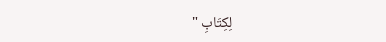لِكِتَابِ "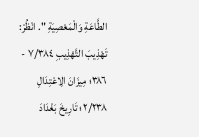الطَّاعَةِ وَالْمَعْصِيَةِ ". انْظُرْ: تَهْذِيبَ التَّهْذِيبِ ٧/٣٨٤ - ٣٨٦؛ مِيزَانَ الِاعْتِدَالِ ٢/٢٣٨؛ تَارِيخَ بَغْدَادَ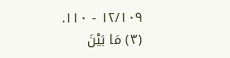١٢/١٠٩ - ١١٠.
(٣) مَا بَيْنَ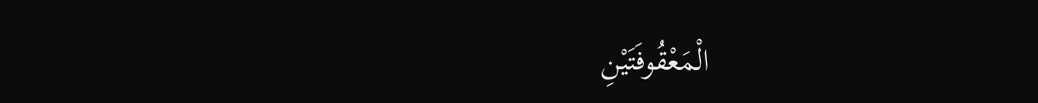الْمَعْقُوفَتَيْنِ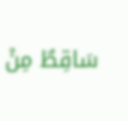سَاقِطٌ مِنْ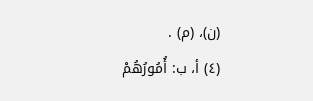(ن)، (م) .
(٤) أ، ب: أُمُورُهُمْ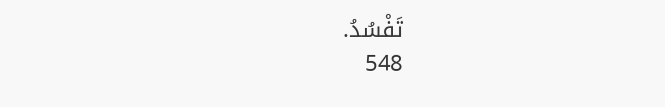تَفْسُدُ.
548